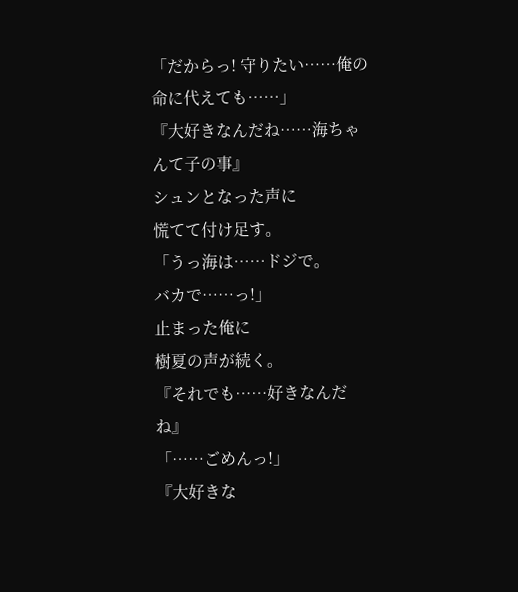「だからっ! 守りたい……俺の命に代えても……」
『大好きなんだね……海ちゃんて子の事』
シュンとなった声に
慌てて付け足す。
「うっ海は……ドジで。
バカで……っ!」
止まった俺に
樹夏の声が続く。
『それでも……好きなんだね』
「……ごめんっ!」
『大好きな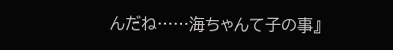んだね……海ちゃんて子の事』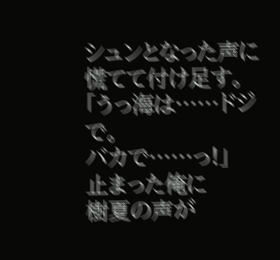シュンとなった声に
慌てて付け足す。
「うっ海は……ドジで。
バカで……っ!」
止まった俺に
樹夏の声が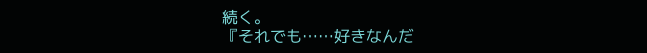続く。
『それでも……好きなんだ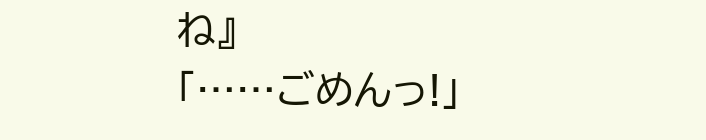ね』
「……ごめんっ!」